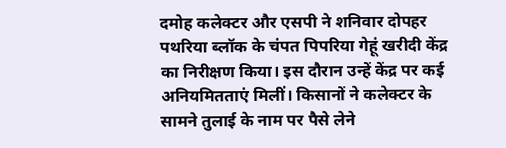दमोह कलेक्टर और एसपी ने शनिवार दोपहर पथरिया ब्लॉक के चंपत पिपरिया गेहूं खरीदी केंद्र का निरीक्षण किया। इस दौरान उन्हें केंद्र पर कई अनियमितताएं मिलीं। किसानों ने कलेक्टर के सामने तुलाई के नाम पर पैसे लेने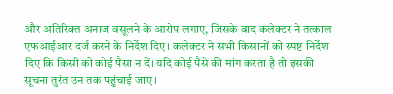और अतिरिक्त अनाज वसूलने के आरोप लगाए, जिसके बाद कलेक्टर ने तत्काल एफआईआर दर्ज करने के निर्देश दिए। कलेक्टर ने सभी किसानों को स्पष्ट निर्देश दिए कि किसी को कोई पैसा न दें। यदि कोई पैसे की मांग करता है तो इसकी सूचना तुरंत उन तक पहुंचाई जाए।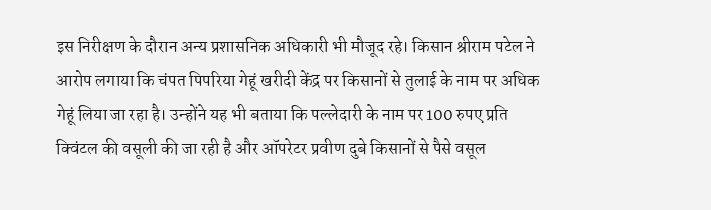इस निरीक्षण के दौरान अन्य प्रशासनिक अधिकारी भी मौजूद रहे। किसान श्रीराम पटेल ने आरोप लगाया कि चंपत पिपरिया गेहूं खरीदी केंद्र पर किसानों से तुलाई के नाम पर अधिक गेहूं लिया जा रहा है। उन्होंने यह भी बताया कि पल्लेदारी के नाम पर 100 रुपए प्रति क्विंटल की वसूली की जा रही है और ऑपरेटर प्रवीण दुबे किसानों से पैसे वसूल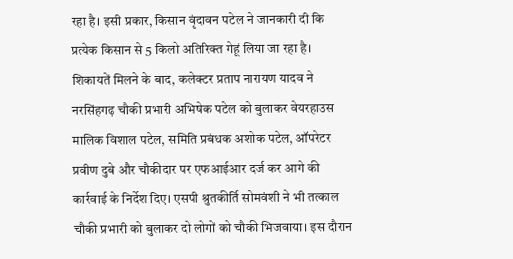रहा है। इसी प्रकार, किसान वृंदावन पटेल ने जानकारी दी कि प्रत्येक किसान से 5 किलो अतिरिक्त गेहूं लिया जा रहा है। शिकायतें मिलने के बाद, कलेक्टर प्रताप नारायण यादव ने नरसिंहगढ़ चौकी प्रभारी अभिषेक पटेल को बुलाकर वेयरहाउस मालिक विशाल पटेल, समिति प्रबंधक अशोक पटेल, ऑपरेटर प्रवीण दुबे और चौकीदार पर एफआईआर दर्ज कर आगे की कार्रवाई के निर्देश दिए। एसपी श्रुतकीर्ति सोमवंशी ने भी तत्काल चौकी प्रभारी को बुलाकर दो लोगों को चौकी भिजवाया। इस दौरान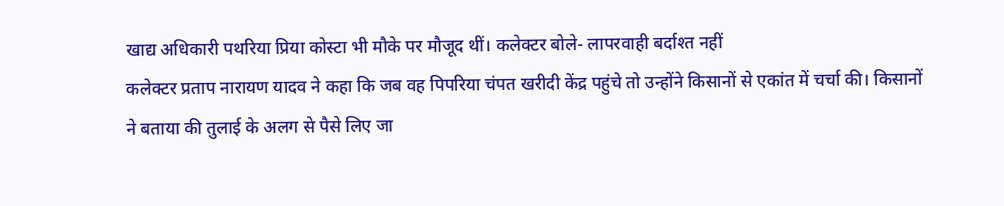खाद्य अधिकारी पथरिया प्रिया कोस्टा भी मौके पर मौजूद थीं। कलेक्टर बोले- लापरवाही बर्दाश्त नहीं
कलेक्टर प्रताप नारायण यादव ने कहा कि जब वह पिपरिया चंपत खरीदी केंद्र पहुंचे तो उन्होंने किसानों से एकांत में चर्चा की। किसानों ने बताया की तुलाई के अलग से पैसे लिए जा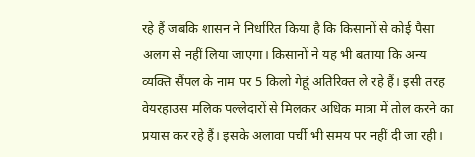रहे हैं जबकि शासन ने निर्धारित किया है कि किसानों से कोई पैसा अलग से नहीं लिया जाएगा। किसानों ने यह भी बताया कि अन्य व्यक्ति सैंपल के नाम पर 5 किलो गेहूं अतिरिक्त ले रहे हैं। इसी तरह वेयरहाउस मलिक पल्लेदारों से मिलकर अधिक मात्रा में तोल करने का प्रयास कर रहे हैं। इसके अलावा पर्ची भी समय पर नहीं दी जा रही।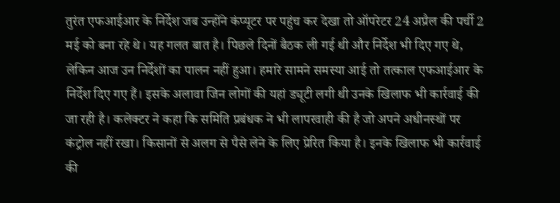तुरंत एफआईआर के निर्देश जब उन्होंने कंप्यूटर पर पहुंच कर देखा तो ऑपरेटर 24 अप्रैल की पर्ची 2 मई को बना रहे थे। यह गलत बात है। पिछले दिनों बैठक ली गई थी और निर्देश भी दिए गए थे, लेकिन आज उन निर्देशों का पालन नहीं हुआ। हमारे सामने समस्या आई तो तत्काल एफआईआर के निर्देश दिए गए हैं। इसके अलावा जिन लोगों की यहां ड्यूटी लगी थी उनके खिलाफ भी कार्रवाई की जा रही है। कलेक्टर ने कहा कि समिति प्रबंधक ने भी लापरवाही की है जो अपने अधीनस्थों पर कंट्रोल नहीं रखा। किसानों से अलग से पैसे लेने के लिए प्रेरित किया है। इनके खिलाफ भी कार्रवाई की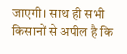जाएगी। साथ ही सभी किसानों से अपील है कि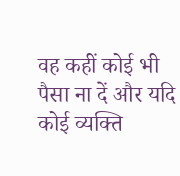वह कहीं कोई भी पैसा ना दें और यदि कोई व्यक्ति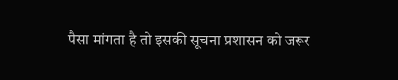पैसा मांगता है तो इसकी सूचना प्रशासन को जरूर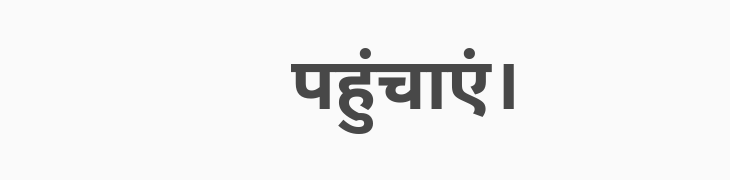पहुंचाएं।